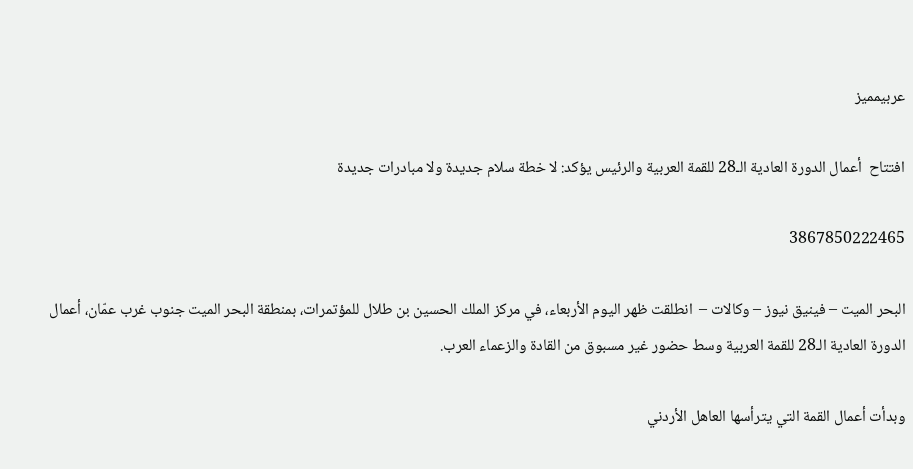عربيمميز

افتتاح  أعمال الدورة العادية الـ28 للقمة العربية والرئيس يؤكد: لا خطة سلام جديدة ولا مبادرات جديدة

3867850222465

البحر الميت – فينيق نيوز – وكالات –  انطلقت ظهر اليوم الأربعاء، في مركز الملك الحسين بن طلال للمؤتمرات، بمنطقة البحر الميت جنوب غرب عمّان، أعمال الدورة العادية الـ28 للقمة العربية وسط حضور غير مسبوق من القادة والزعماء العرب.

وبدأت أعمال القمة التي يترأسها العاهل الأردني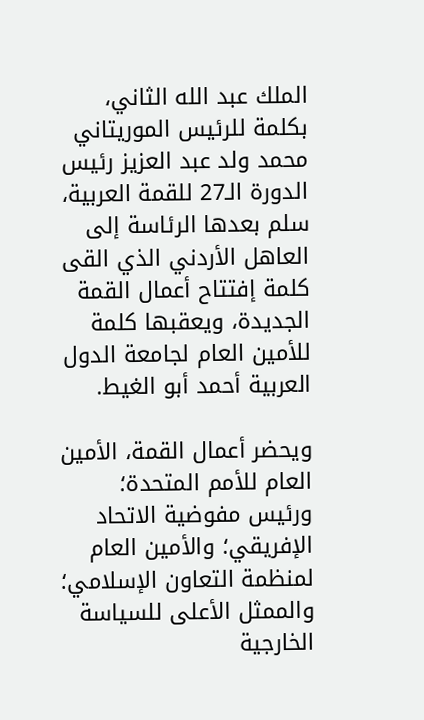الملك عبد الله الثاني، بكلمة للرئيس الموريتاني محمد ولد عبد العزيز رئيس الدورة الـ27 للقمة العربية، سلم بعدها الرئاسة إلى العاهل الأردني الذي القى كلمة إفتتاح أعمال القمة الجديدة، ويعقبها كلمة للأمين العام لجامعة الدول العربية أحمد أبو الغيط.

ويحضر أعمال القمة، الأمين العام للأمم المتحدة؛ ورئيس مفوضية الاتحاد الإفريقي؛ والأمين العام لمنظمة التعاون الإسلامي؛ والممثل الأعلى للسياسة الخارجية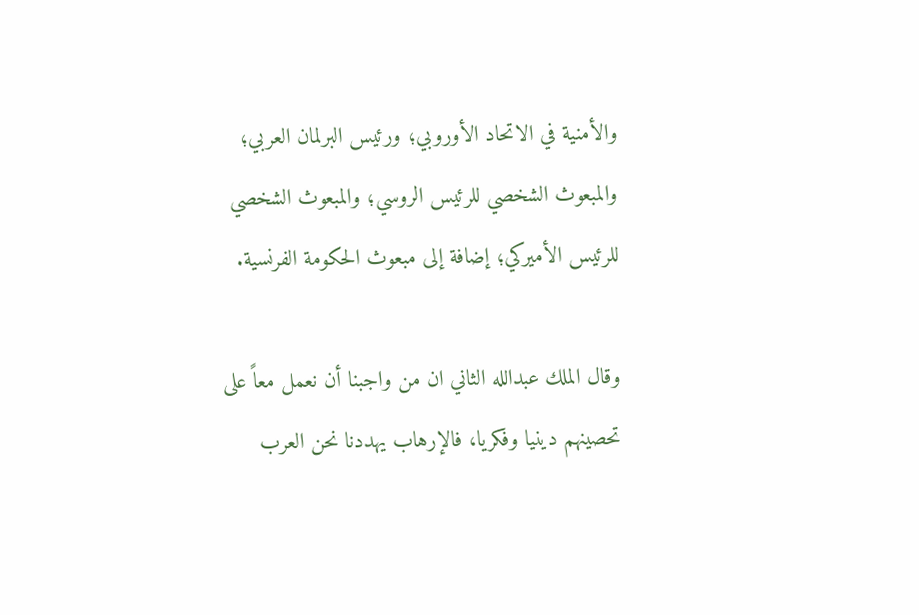والأمنية في الاتحاد الأوروبي؛ ورئيس البرلمان العربي؛ والمبعوث الشخصي للرئيس الروسي؛ والمبعوث الشخصي للرئيس الأميركي؛ إضافة إلى مبعوث الحكومة الفرنسية.

وقال الملك عبدالله الثاني ان من واجبنا أن نعمل معاً على تحصينهم دينيا وفكريا، فالإرهاب يهددنا نحن العرب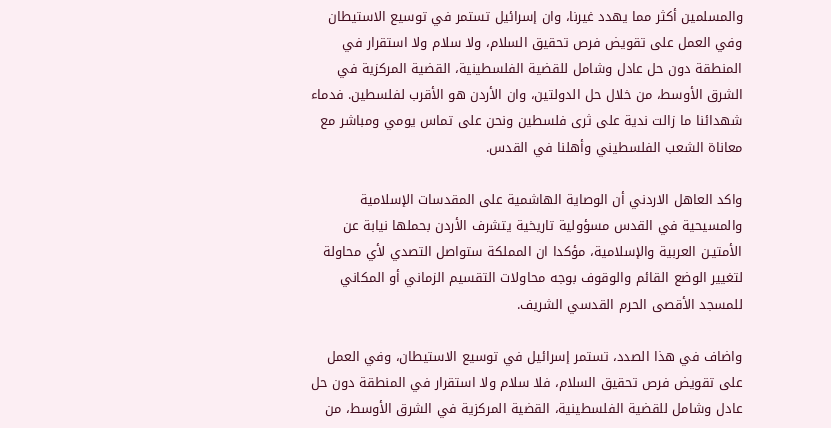والمسلمين أكثر مما يهدد غيرنا، وان إسرائيل تستمر في توسيع الاستيطان وفي العمل على تقويض فرص تحقيق السلام، ولا سلام ولا استقرار في المنطقة دون حل عادل وشامل للقضية الفلسطينية، القضية المركزية في الشرق الأوسط، من خلال حل الدولتين، وان الأردن هو الأقرب لفلسطين. فدماء شهدائنا ما زالت ندية على ثرى فلسطين ونحن على تماس يومي ومباشر مع معاناة الشعب الفلسطيني وأهلنا في القدس.

واكد العاهل الاردني أن الوصاية الهاشمية على المقدسات الإسلامية والمسيحية في القدس مسؤولية تاريخية يتشرف الأردن بحملها نيابة عن الأمتيـن العربية والإسلامية، مؤكدا ان المملكة ستواصل التصدي لأي محاولة لتغيير الوضع القائم والوقوف بوجه محاولات التقسيم الزماني أو المكاني للمسجد الأقصى الحرم القدسي الشريف.

واضاف في هذا الصدد، تستمر إسرائيل في توسيع الاستيطان، وفي العمل على تقويض فرص تحقيق السلام، فلا سلام ولا استقرار في المنطقة دون حل عادل وشامل للقضية الفلسطينية، القضية المركزية في الشرق الأوسط، من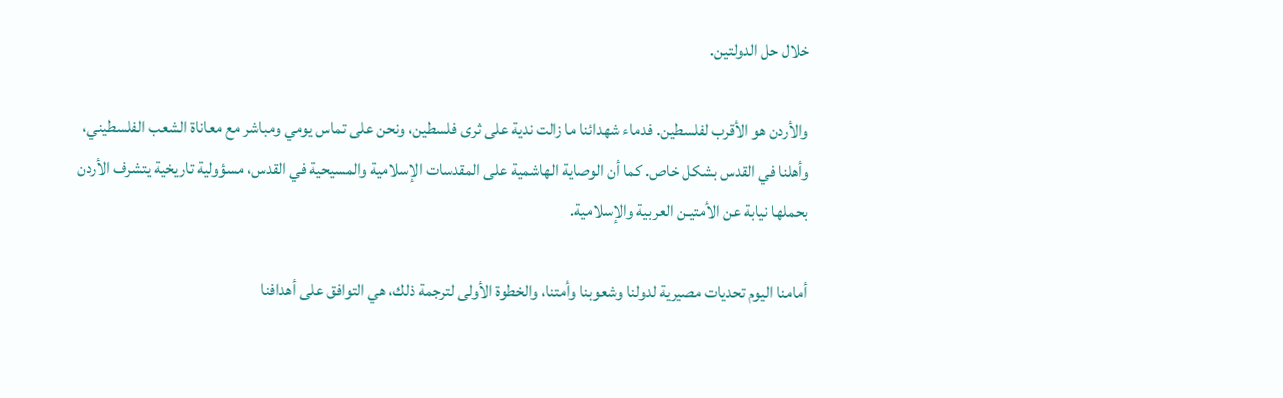خلال حل الدولتين.

والأردن هو الأقرب لفلسطين. فدماء شهدائنا ما زالت ندية على ثرى فلسطين، ونحن على تماس يومي ومباشر مع معاناة الشعب الفلسطيني، وأهلنا في القدس بشكل خاص. كما أن الوصاية الهاشمية على المقدسات الإسلامية والمسيحية في القدس، مسؤولية تاريخية يتشرف الأردن بحملها نيابة عن الأمتيـن العربية والإسلامية.

أمامنا اليوم تحديات مصيرية لدولنا وشعوبنا وأمتنا، والخطوة الأولى لترجمة ذلك، هي التوافق على أهدافنا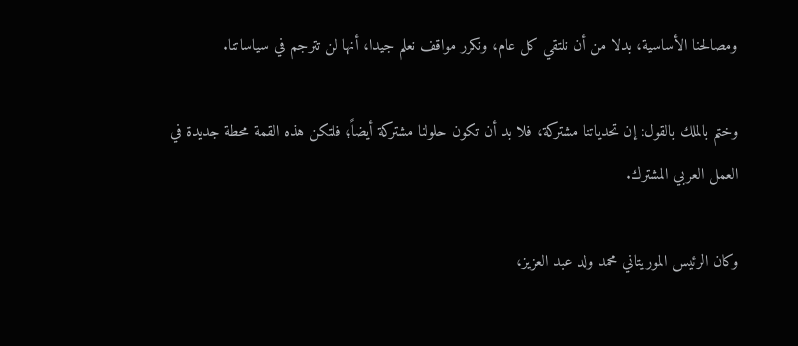ومصالحنا الأساسية، بدلا من أن نلتقي كل عام، ونكرر مواقف نعلم جيدا، أنها لن تترجم في سياساتنا.

وختم بالملك بالقول: إن تحدياتنا مشتركة، فلا بد أن تكون حلولنا مشتركة أيضاً؛ فلتكن هذه القمة محطة جديدة في العمل العربي المشترك.

وكان الرئيس الموريتاني محمد ولد عبد العزيز،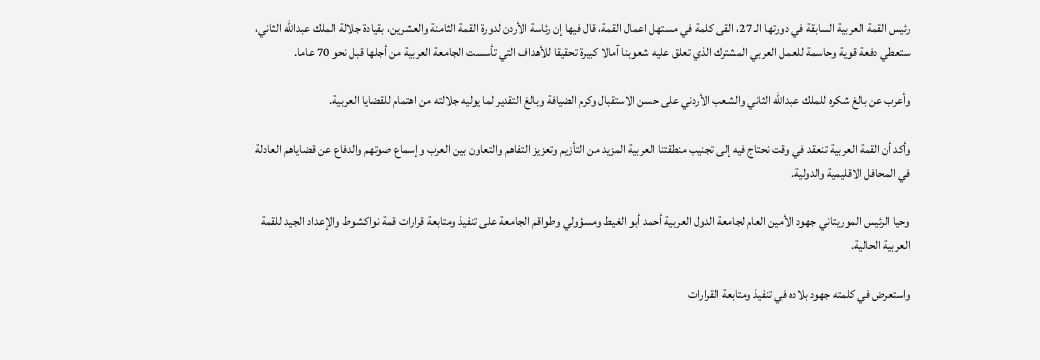رئيس القمة العربية السابقة في دورتها الـ 27، القى كلمة في مستهل اعمال القمة، قال فيها إن رئاسة الأردن لدورة القمة الثامنة والعشرين، بقيادة جلالة الملك عبدالله الثاني، ستعطي دفعة قوية وحاسمة للعمل العربي المشترك الذي تعلق عليه شعوبنا آمالا كبيرة تحقيقا للأهداف التي تأسست الجامعة العربية من أجلها قبل نحو 70 عاما.

وأعرب عن بالغ شكره للملك عبدالله الثاني والشعب الأردني على حسن الاستقبال وكرم الضيافة وبالغ التقدير لما يوليه جلالته من اهتمام للقضايا العربية.

وأكد أن القمة العربية تنعقد في وقت نحتاج فيه إلى تجنيب منطقتنا العربية المزيد من التأزيم وتعزيز التفاهم والتعاون بين العرب وإسماع صوتهم والدفاع عن قضاياهم العادلة في المحافل الاقليمية والدولية.

وحيا الرئيس الموريتاني جهود الأمين العام لجامعة الدول العربية أحمد أبو الغيط ومسؤولي وطواقم الجامعة على تنفيذ ومتابعة قرارات قمة نواكشوط والإعداد الجيد للقمة العربية الحالية.

واستعرض في كلمته جهود بلاده في تنفيذ ومتابعة القرارات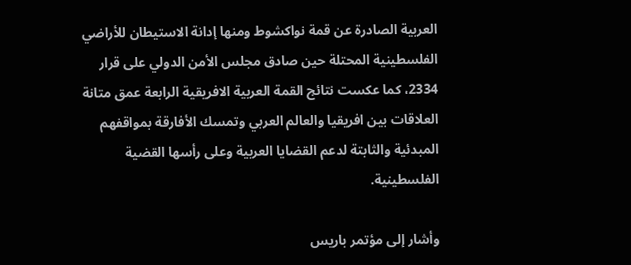العربية الصادرة عن قمة نواكشوط ومنها إدانة الاستيطان للأراضي الفلسطينية المحتلة حين صادق مجلس الأمن الدولي على قرار 2334، كما عكست نتائج القمة العربية الافريقية الرابعة عمق متانة العلاقات بين افريقيا والعالم العربي وتمسك الأفارقة بمواقفهم المبدئية والثابتة لدعم القضايا العربية وعلى رأسها القضية الفلسطينية.

وأشار إلى مؤتمر باريس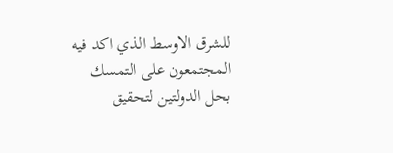للشرق الاوسط الذي اكد فيه المجتمعون على التمسك بحل الدولتين لتحقيق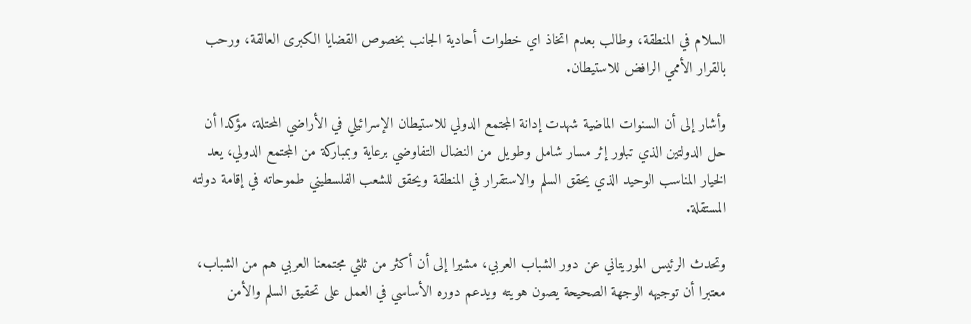السلام في المنطقة، وطالب بعدم اتخاذ اي خطوات أحادية الجانب بخصوص القضايا الكبرى العالقة، ورحب بالقرار الأممي الرافض للاستيطان.

وأشار إلى أن السنوات الماضية شهدت إدانة المجتمع الدولي للاستيطان الإسرائيلي في الأراضي المحتلة، مؤكدا أن حل الدولتين الذي تبلور إثر مسار شامل وطويل من النضال التفاوضي برعاية وبمباركة من المجتمع الدولي، يعد الخيار المناسب الوحيد الذي يحقق السلم والاستقرار في المنطقة ويحقق للشعب الفلسطيني طموحاته في إقامة دولته المستقلة.

وتحدث الرئيس الموريتاني عن دور الشباب العربي، مشيرا إلى أن أكثر من ثلثي مجتمعنا العربي هم من الشباب، معتبرا أن توجيهه الوجهة الصحيحة يصون هويته ويدعم دوره الأساسي في العمل على تحقيق السلم والأمن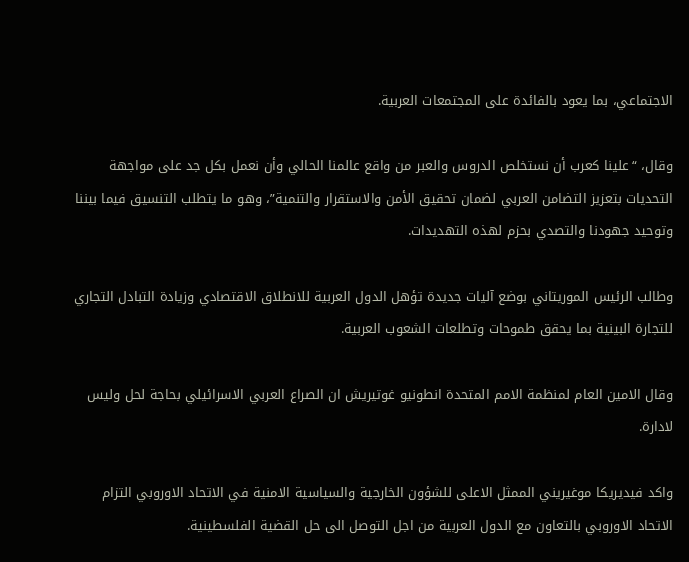الاجتماعي، بما يعود بالفائدة على المجتمعات العربية.

وقال، “علينا كعرب أن نستخلص الدروس والعبر من واقع عالمنا الحالي وأن نعمل بكل جد على مواجهة التحديات بتعزيز التضامن العربي لضمان تحقيق الأمن والاستقرار والتنمية”، وهو ما يتطلب التنسيق فيما بيننا وتوحيد جهودنا والتصدي بحزم لهذه التهديدات.

وطالب الرئيس الموريتاني بوضع آليات جديدة تؤهل الدول العربية للانطلاق الاقتصادي وزيادة التبادل التجاري للتجارة البينية بما يحقق طموحات وتطلعات الشعوب العربية.

وقال الامين العام لمنظمة الامم المتحدة انطونيو غوتيريش ان الصراع العربي الاسرائيلي بحاجة لحل وليس لادارة.

واكد فيديريكا موغيريني الممثل الاعلى للشؤون الخارجية والسياسية الامنية في الاتحاد الاوروبي التزام الاتحاد الاوروبي بالتعاون مع الدول العربية من اجل التوصل الى حل القضية الفلسطينية.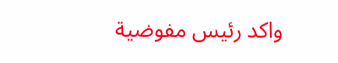واكد رئيس مفوضية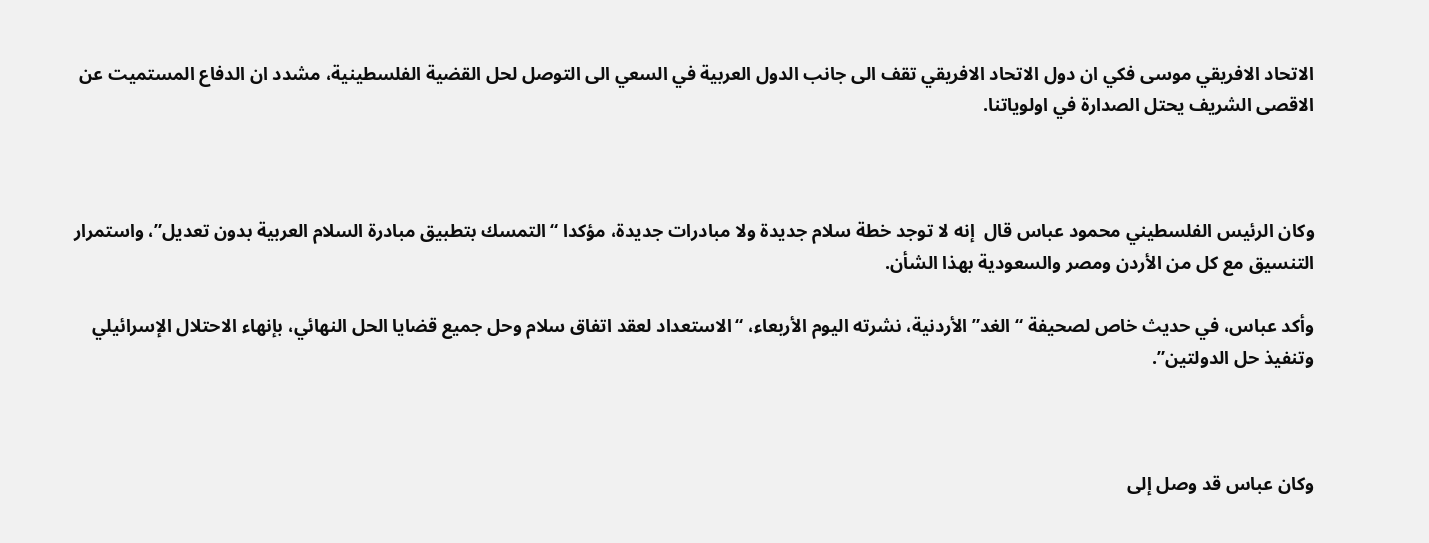الاتحاد الافريقي موسى فكي ان دول الاتحاد الافريقي تقف الى جانب الدول العربية في السعي الى التوصل لحل القضية الفلسطينية، مشدد ان الدفاع المستميت عن الاقصى الشريف يحتل الصدارة في اولوياتنا.



وكان الرئيس الفلسطيني محمود عباس قال  إنه لا توجد خطة سلام جديدة ولا مبادرات جديدة، مؤكدا “التمسك بتطبيق مبادرة السلام العربية بدون تعديل”، واستمرار التنسيق مع كل من الأردن ومصر والسعودية بهذا الشأن.

وأكد عباس، في حديث خاص لصحيفة “الغد” الأردنية، نشرته اليوم الأربعاء، “الاستعداد لعقد اتفاق سلام وحل جميع قضايا الحل النهائي، بإنهاء الاحتلال الإسرائيلي وتنفيذ حل الدولتين”.



وكان عباس قد وصل إلى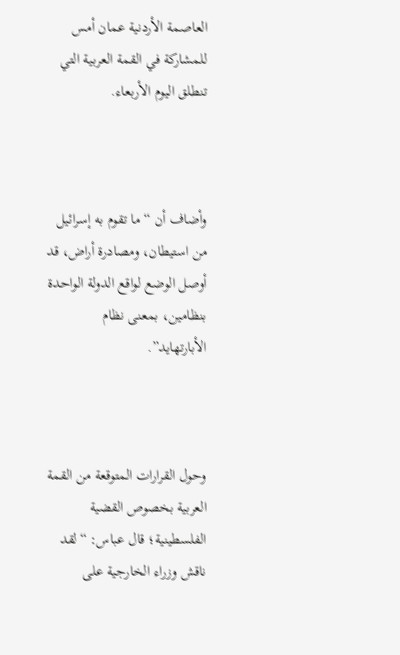العاصمة الأردنية عمان أمس للمشاركة في القمة العربية التي تنطلق اليوم الأربعاء.



وأضاف أن “ما تقوم به إسرائيل من استيطان، ومصادرة أراض، قد أوصل الوضع لواقع الدولة الواحدة بنظامين، بمعنى نظام الأبارتهايد”.



وحول القرارات المتوقعة من القمة العربية بخصوص القضية الفلسطينية؛ قال عباس: “لقد ناقش وزراء الخارجية على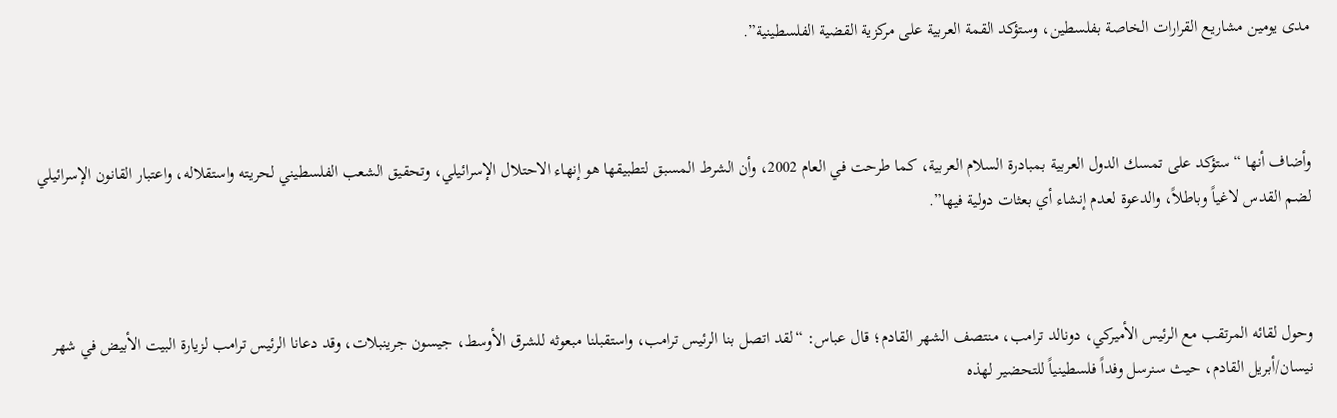مدى يومين مشاريع القرارات الخاصة بفلسطين، وستؤكد القمة العربية على مركزية القضية الفلسطينية”.



وأضاف أنها “ستؤكد على تمسك الدول العربية بمبادرة السلام العربية، كما طرحت في العام 2002، وأن الشرط المسبق لتطبيقها هو إنهاء الاحتلال الإسرائيلي، وتحقيق الشعب الفلسطيني لحريته واستقلاله، واعتبار القانون الإسرائيلي لضم القدس لاغياً وباطلاً، والدعوة لعدم إنشاء أي بعثات دولية فيها”.



وحول لقائه المرتقب مع الرئيس الأميركي، دونالد ترامب، منتصف الشهر القادم؛ قال عباس: “لقد اتصل بنا الرئيس ترامب، واستقبلنا مبعوثه للشرق الأوسط، جيسون جرينبلات، وقد دعانا الرئيس ترامب لزيارة البيت الأبيض في شهر نيسان/أبريل القادم، حيث سنرسل وفداً فلسطينياً للتحضير لهذه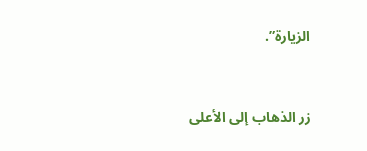الزيارة”.



زر الذهاب إلى الأعلى